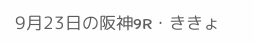9月23日の阪神9R・ききょ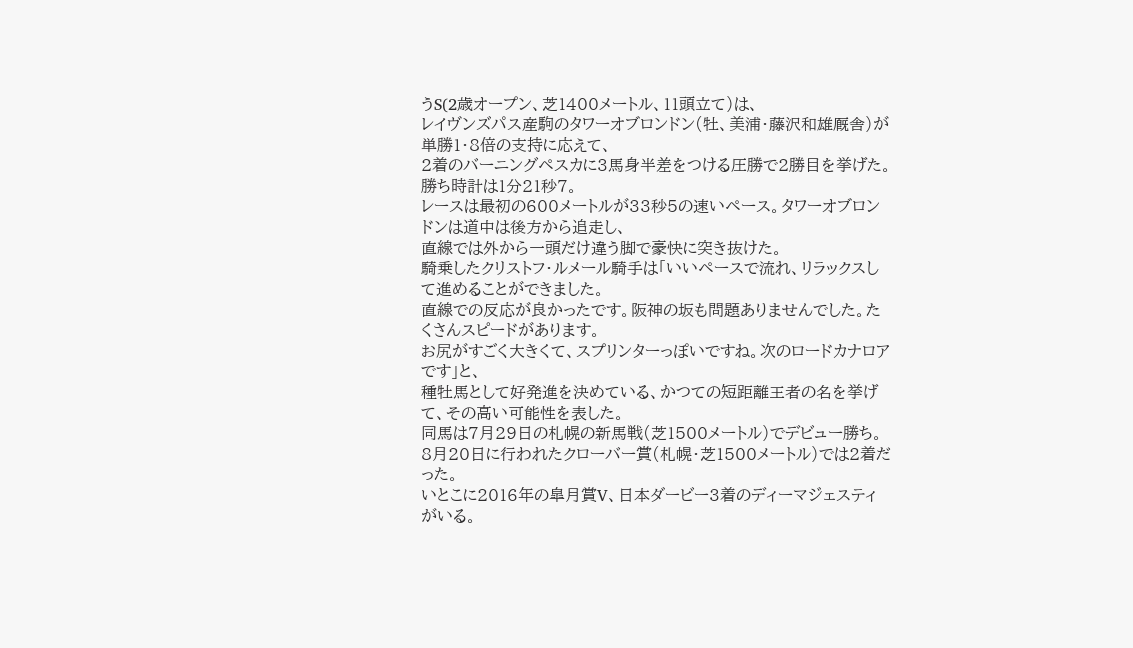うS(2歳オープン、芝1400メートル、11頭立て)は、
レイヴンズパス産駒のタワーオブロンドン(牡、美浦・藤沢和雄厩舎)が単勝1・8倍の支持に応えて、
2着のバーニングペスカに3馬身半差をつける圧勝で2勝目を挙げた。勝ち時計は1分21秒7。
レースは最初の600メートルが33秒5の速いペース。タワーオブロンドンは道中は後方から追走し、
直線では外から一頭だけ違う脚で豪快に突き抜けた。
騎乗したクリストフ・ルメール騎手は「いいペースで流れ、リラックスして進めることができました。
直線での反応が良かったです。阪神の坂も問題ありませんでした。たくさんスピードがあります。
お尻がすごく大きくて、スプリンターっぽいですね。次のロードカナロアです」と、
種牡馬として好発進を決めている、かつての短距離王者の名を挙げて、その高い可能性を表した。
同馬は7月29日の札幌の新馬戦(芝1500メートル)でデビュー勝ち。
8月20日に行われたクローバー賞(札幌・芝1500メートル)では2着だった。
いとこに2016年の皐月賞V、日本ダービー3着のディーマジェスティがいる。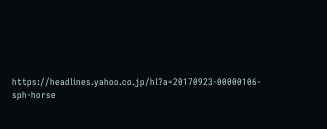https://headlines.yahoo.co.jp/hl?a=20170923-00000106-sph-horse